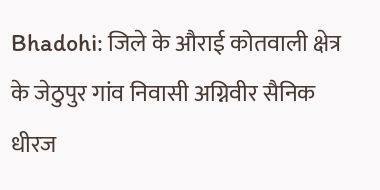Bhadohi: जिले के औराई कोतवाली क्षेत्र के जेठुपुर गांव निवासी अग्निवीर सैनिक धीरज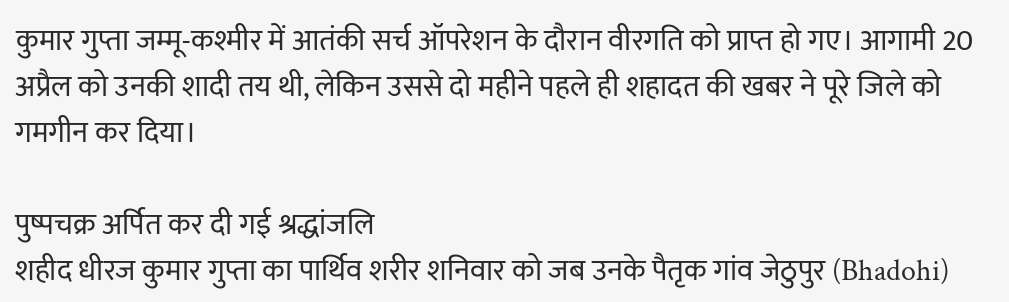कुमार गुप्ता जम्मू-कश्मीर में आतंकी सर्च ऑपरेशन के दौरान वीरगति को प्राप्त हो गए। आगामी 20 अप्रैल को उनकी शादी तय थी, लेकिन उससे दो महीने पहले ही शहादत की खबर ने पूरे जिले को गमगीन कर दिया।

पुष्पचक्र अर्पित कर दी गई श्रद्धांजलि
शहीद धीरज कुमार गुप्ता का पार्थिव शरीर शनिवार को जब उनके पैतृक गांव जेठुपुर (Bhadohi)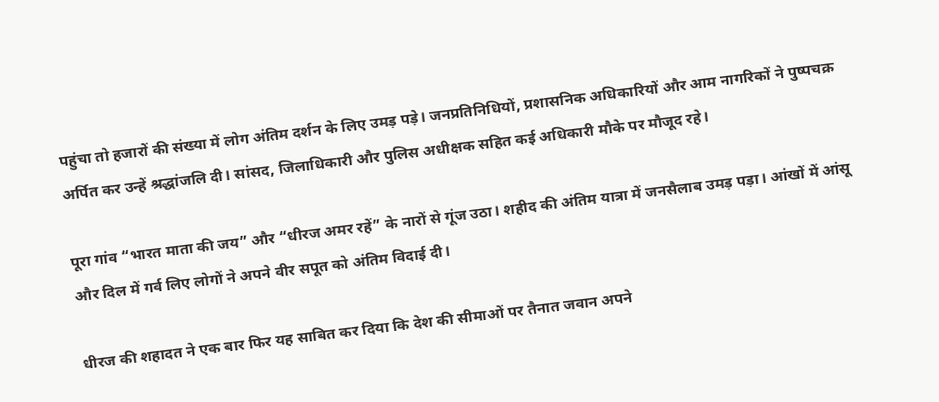पहुंचा तो हजारों की संख्या में लोग अंतिम दर्शन के लिए उमड़ पड़े। जनप्रतिनिधियों, प्रशासनिक अधिकारियों और आम नागरिकों ने पुष्पचक्र अर्पित कर उन्हें श्रद्धांजलि दी। सांसद, जिलाधिकारी और पुलिस अधीक्षक सहित कई अधिकारी मौके पर मौजूद रहे।

पूरा गांव “भारत माता की जय” और “धीरज अमर रहें” के नारों से गूंज उठा। शहीद की अंतिम यात्रा में जनसैलाब उमड़ पड़ा। आंखों में आंसू और दिल में गर्व लिए लोगों ने अपने वीर सपूत को अंतिम विदाई दी।

धीरज की शहादत ने एक बार फिर यह साबित कर दिया कि देश की सीमाओं पर तैनात जवान अपने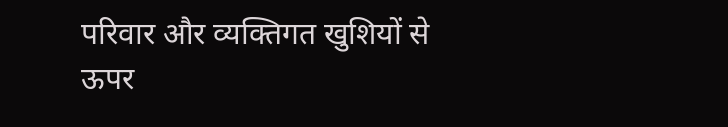परिवार और व्यक्तिगत खुशियों से ऊपर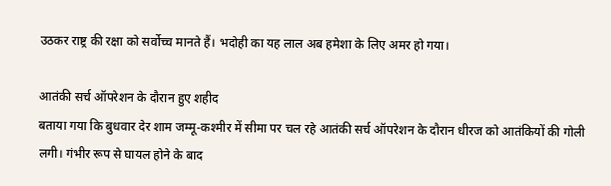उठकर राष्ट्र की रक्षा को सर्वोच्च मानते हैं। भदोही का यह लाल अब हमेशा के लिए अमर हो गया।

आतंकी सर्च ऑपरेशन के दौरान हुए शहीद
बताया गया कि बुधवार देर शाम जम्मू-कश्मीर में सीमा पर चल रहे आतंकी सर्च ऑपरेशन के दौरान धीरज को आतंकियों की गोली लगी। गंभीर रूप से घायल होने के बाद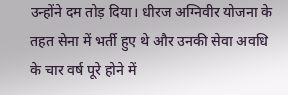उन्होंने दम तोड़ दिया। धीरज अग्निवीर योजना के तहत सेना में भर्ती हुए थे और उनकी सेवा अवधि के चार वर्ष पूरे होने में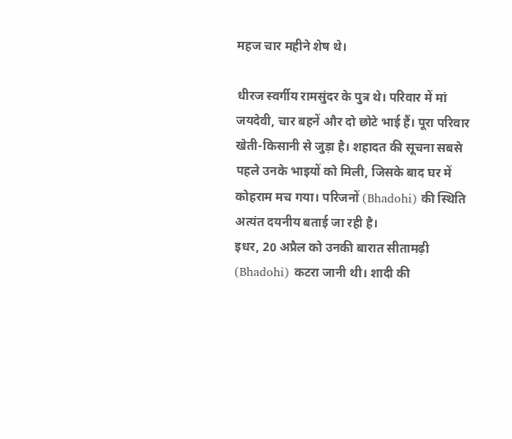महज चार महीने शेष थे।

धीरज स्वर्गीय रामसुंदर के पुत्र थे। परिवार में मां जयदेवी, चार बहनें और दो छोटे भाई हैं। पूरा परिवार खेती-किसानी से जुड़ा है। शहादत की सूचना सबसे पहले उनके भाइयों को मिली, जिसके बाद घर में कोहराम मच गया। परिजनों (Bhadohi) की स्थिति अत्यंत दयनीय बताई जा रही है।
इधर, 20 अप्रैल को उनकी बारात सीतामढ़ी (Bhadohi) कटरा जानी थी। शादी की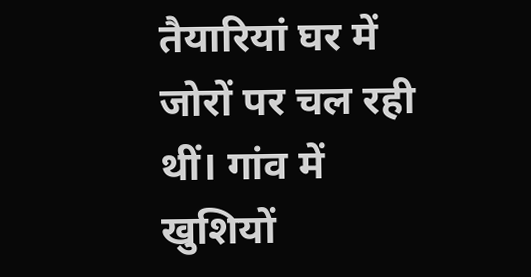तैयारियां घर में जोरों पर चल रही थीं। गांव में खुशियों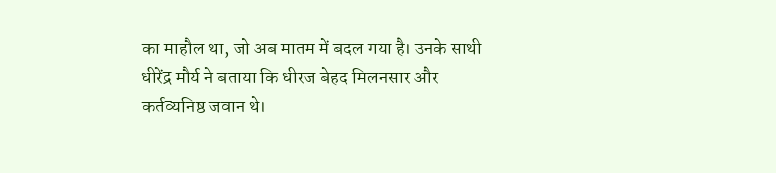का माहौल था, जो अब मातम में बदल गया है। उनके साथी धीरेंद्र मौर्य ने बताया कि धीरज बेहद मिलनसार और कर्तव्यनिष्ठ जवान थे।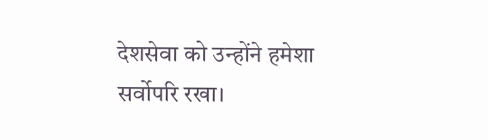देशसेवा को उन्होंने हमेशा सर्वोपरि रखा।